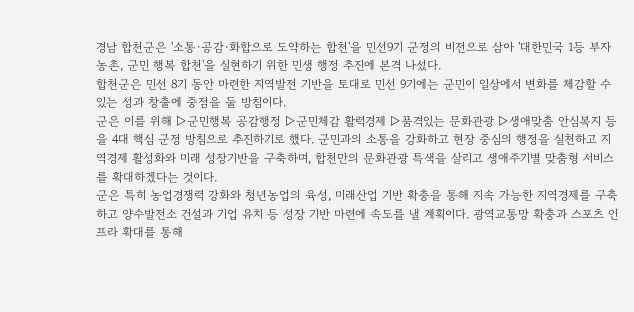경남 합천군은 '소통·공감·화합으로 도약하는 합천'을 민선9기 군정의 비전으로 삼아 '대한민국 1등 부자 농촌, 군민 행복 합천'을 실현하기 위한 민생 행정 추진에 본격 나섰다.
합천군은 민선 8기 동안 마련한 지역발전 기반을 토대로 민선 9기에는 군민이 일상에서 변화를 체감할 수 있는 성과 창출에 중점을 둘 방침이다.
군은 이를 위해 ▷군민행복 공감행정 ▷군민체감 활력경제 ▷품격있는 문화관광 ▷생애맞춤 안심복지 등을 4대 핵심 군정 방침으로 추진하기로 했다. 군민과의 소통을 강화하고 현장 중심의 행정을 실천하고 지역경제 활성화와 미래 성장기반을 구축하며, 합천만의 문화관광 특색을 살리고 생애주기별 맞춤형 서비스를 확대하겠다는 것이다.
군은 특히 농업경쟁력 강화와 청년농업의 육성, 미래산업 기반 확충을 통해 지속 가능한 지역경제를 구축하고 양수발전소 건설과 기업 유치 등 성장 기반 마련에 속도를 낼 계획이다. 광역교통망 확충과 스포츠 인프라 확대를 통해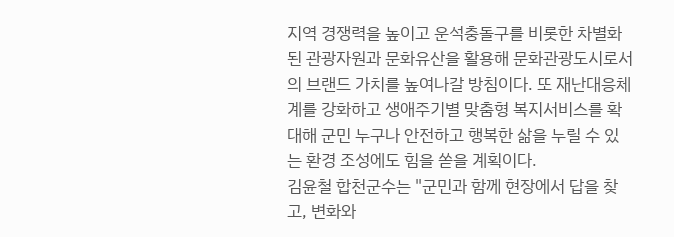지역 경쟁력을 높이고 운석충돌구를 비롯한 차별화된 관광자원과 문화유산을 활용해 문화관광도시로서의 브랜드 가치를 높여나갈 방침이다. 또 재난대응체계를 강화하고 생애주기별 맞춤형 복지서비스를 확대해 군민 누구나 안전하고 행복한 삶을 누릴 수 있는 환경 조성에도 힘을 쏟을 계획이다.
김윤철 합천군수는 "군민과 함께 현장에서 답을 찾고, 변화와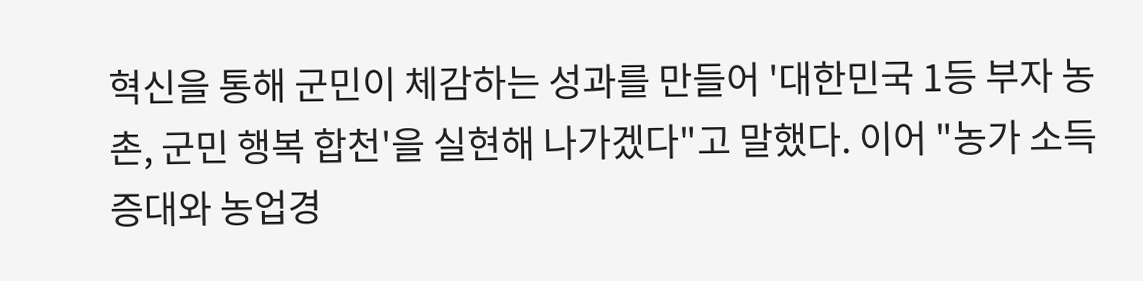혁신을 통해 군민이 체감하는 성과를 만들어 '대한민국 1등 부자 농촌, 군민 행복 합천'을 실현해 나가겠다"고 말했다. 이어 "농가 소득 증대와 농업경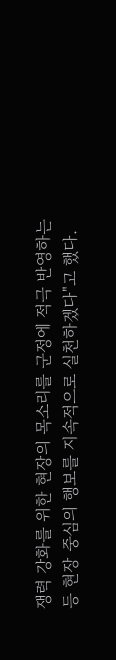쟁력 강화를 위한 현장의 목소리를 군정에 적극 반영하는 등 현장 중심의 행보를 지속적으로 실천하겠다"고 했다.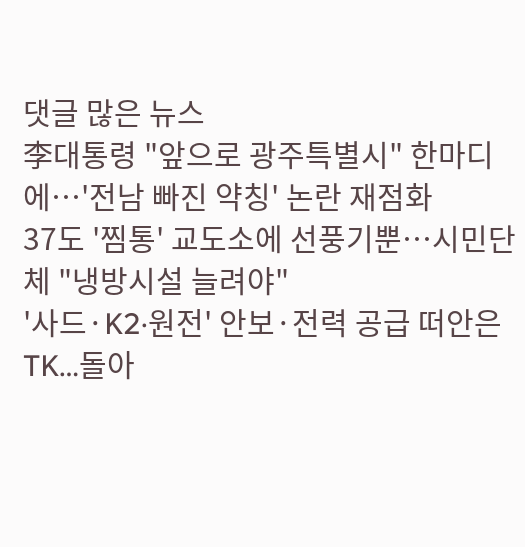댓글 많은 뉴스
李대통령 "앞으로 광주특별시" 한마디에…'전남 빠진 약칭' 논란 재점화
37도 '찜통' 교도소에 선풍기뿐…시민단체 "냉방시설 늘려야"
'사드·K2·원전' 안보·전력 공급 떠안은 TK…돌아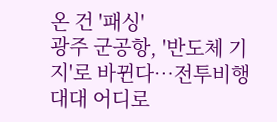온 건 '패싱'
광주 군공항, '반도체 기지'로 바뀐다…전투비행대대 어디로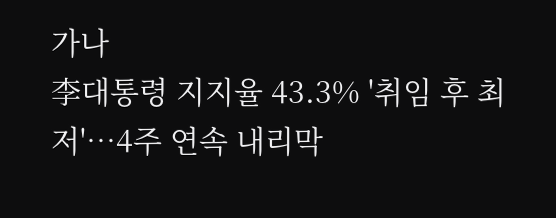가나
李대통령 지지율 43.3% '취임 후 최저'…4주 연속 내리막